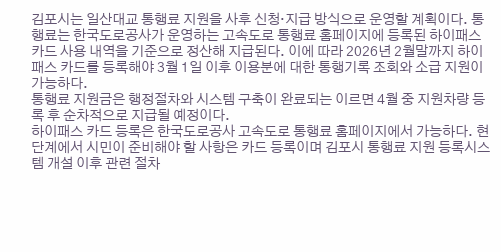김포시는 일산대교 통행료 지원을 사후 신청·지급 방식으로 운영할 계획이다. 통행료는 한국도로공사가 운영하는 고속도로 통행료 홈페이지에 등록된 하이패스 카드 사용 내역을 기준으로 정산해 지급된다. 이에 따라 2026년 2월말까지 하이패스 카드를 등록해야 3월 1일 이후 이용분에 대한 통행기록 조회와 소급 지원이 가능하다.
통행료 지원금은 행정절차와 시스템 구축이 완료되는 이르면 4월 중 지원차량 등록 후 순차적으로 지급될 예정이다.
하이패스 카드 등록은 한국도로공사 고속도로 통행료 홈페이지에서 가능하다. 현 단계에서 시민이 준비해야 할 사항은 카드 등록이며 김포시 통행료 지원 등록시스템 개설 이후 관련 절차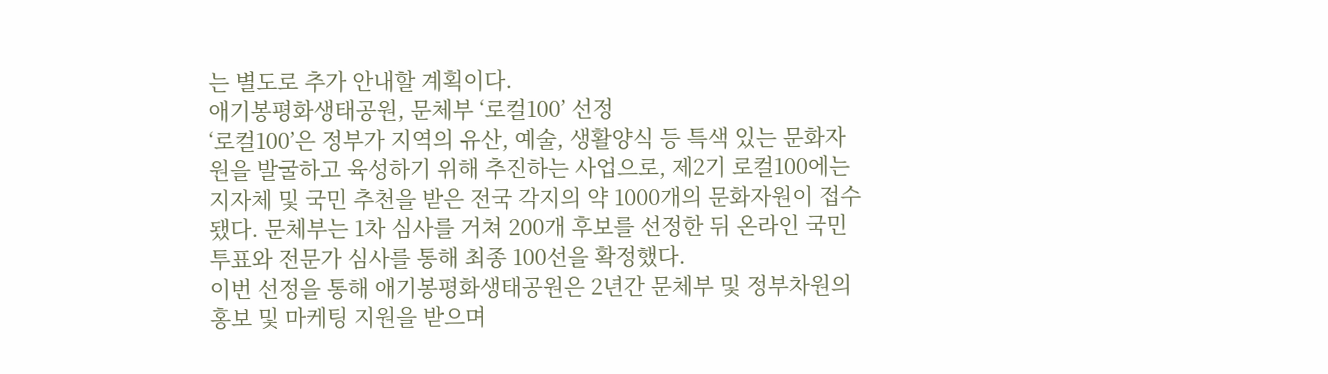는 별도로 추가 안내할 계획이다.
애기봉평화생태공원, 문체부 ‘로컬100’ 선정
‘로컬100’은 정부가 지역의 유산, 예술, 생활양식 등 특색 있는 문화자원을 발굴하고 육성하기 위해 추진하는 사업으로, 제2기 로컬100에는 지자체 및 국민 추천을 받은 전국 각지의 약 1000개의 문화자원이 접수됐다. 문체부는 1차 심사를 거쳐 200개 후보를 선정한 뒤 온라인 국민투표와 전문가 심사를 통해 최종 100선을 확정했다.
이번 선정을 통해 애기봉평화생태공원은 2년간 문체부 및 정부차원의 홍보 및 마케팅 지원을 받으며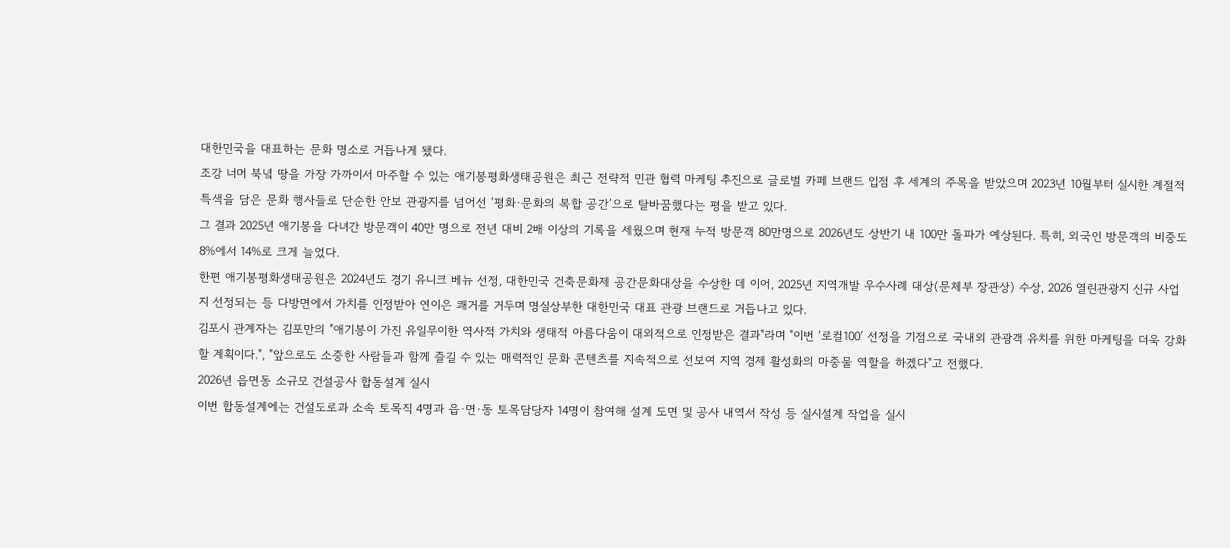대한민국을 대표하는 문화 명소로 거듭나게 됐다.
조강 너머 북녘 땅을 가장 가까이서 마주할 수 있는 애기봉평화생태공원은 최근 전략적 민관 협력 마케팅 추진으로 글로벌 카페 브랜드 입점 후 세계의 주목을 받았으며 2023년 10월부터 실시한 계절적 특색을 담은 문화 행사들로 단순한 안보 관광지를 넘어선 ‘평화·문화의 복합 공간’으로 탈바꿈했다는 평을 받고 있다.
그 결과 2025년 애기봉을 다녀간 방문객이 40만 명으로 전년 대비 2배 이상의 기록을 세웠으며 현재 누적 방문객 80만명으로 2026년도 상반기 내 100만 돌파가 예상된다. 특히, 외국인 방문객의 비중도 8%에서 14%로 크게 늘었다.
한편 애기봉평화생태공원은 2024년도 경기 유니크 베뉴 선정, 대한민국 건축문화제 공간문화대상을 수상한 데 이어, 2025년 지역개발 우수사례 대상(문체부 장관상) 수상, 2026 열린관광지 신규 사업지 선정되는 등 다방면에서 가치를 인정받아 연이은 쾌거를 거두며 명실상부한 대한민국 대표 관광 브랜드로 거듭나고 있다.
김포시 관계자는 김포만의 "애기봉이 가진 유일무이한 역사적 가치와 생태적 아름다움이 대외적으로 인정받은 결과"라며 "이번 ‘로컬100’ 선정을 기점으로 국내외 관광객 유치를 위한 마케팅을 더욱 강화할 계획이다.", "앞으로도 소중한 사람들과 함께 즐길 수 있는 매력적인 문화 콘텐츠를 지속적으로 선보여 지역 경제 활성화의 마중물 역할을 하겠다"고 전했다.
2026년 읍면동 소규모 건설공사 합동설계 실시
이번 합동설계에는 건설도로과 소속 토목직 4명과 읍·면·동 토목담당자 14명이 참여해 설계 도면 및 공사 내역서 작성 등 실시설계 작업을 실시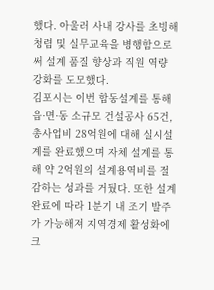했다. 아울러 사내 강사를 초빙해 청렴 및 실무교육을 병행함으로써 설계 품질 향상과 직원 역량 강화를 도모했다.
김포시는 이번 합동설계를 통해 읍·면·동 소규모 건설공사 65건, 총사업비 28억원에 대해 실시설계를 완료했으며 자체 설계를 통해 약 2억원의 설계용역비를 절감하는 성과를 거뒀다. 또한 설계 완료에 따라 1분기 내 조기 발주가 가능해져 지역경제 활성화에 크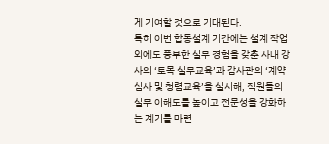게 기여할 것으로 기대된다.
특히 이번 합동설계 기간에는 설계 작업 외에도 풍부한 실무 경험을 갖춘 사내 강사의 ‘토목 실무교육’과 감사관의 ‘계약심사 및 청렴교육’을 실시해, 직원들의 실무 이해도를 높이고 전문성을 강화하는 계기를 마련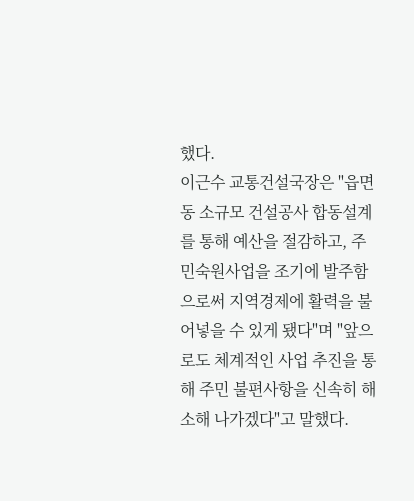했다.
이근수 교통건설국장은 "읍면동 소규모 건설공사 합동설계를 통해 예산을 절감하고, 주민숙원사업을 조기에 발주함으로써 지역경제에 활력을 불어넣을 수 있게 됐다"며 "앞으로도 체계적인 사업 추진을 통해 주민 불편사항을 신속히 해소해 나가겠다"고 말했다.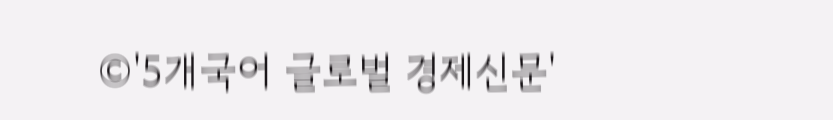©'5개국어 글로벌 경제신문'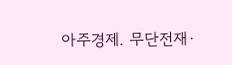아주경제. 무단전재·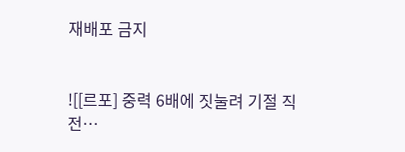재배포 금지


![[르포] 중력 6배에 짓눌려 기절 직전…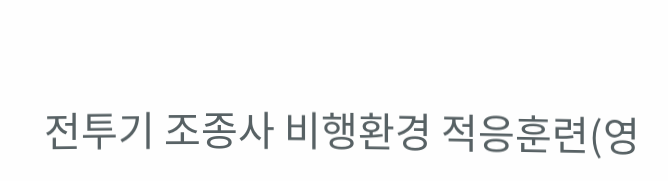전투기 조종사 비행환경 적응훈련(영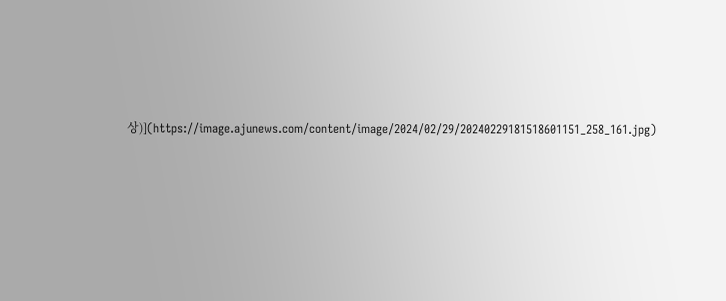상)](https://image.ajunews.com/content/image/2024/02/29/20240229181518601151_258_161.jpg)